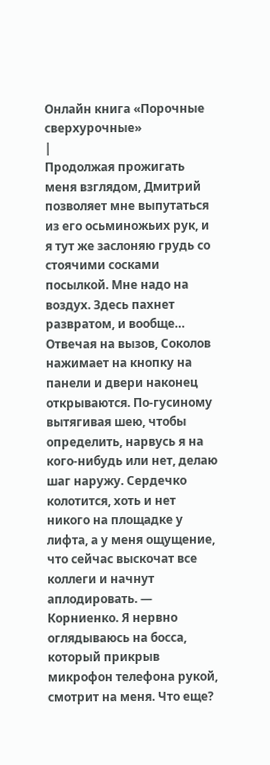Онлайн книга «Порочные сверхурочные»
|
Продолжая прожигать меня взглядом, Дмитрий позволяет мне выпутаться из его осьминожьих рук, и я тут же заслоняю грудь со стоячими сосками посылкой. Мне надо на воздух. Здесь пахнет развратом, и вообще… Отвечая на вызов, Соколов нажимает на кнопку на панели и двери наконец открываются. По-гусиному вытягивая шею, чтобы определить, нарвусь я на кого-нибудь или нет, делаю шаг наружу. Сердечко колотится, хоть и нет никого на площадке у лифта, а у меня ощущение, что сейчас выскочат все коллеги и начнут аплодировать. — Корниенко. Я нервно оглядываюсь на босса, который прикрыв микрофон телефона рукой, смотрит на меня. Что еще?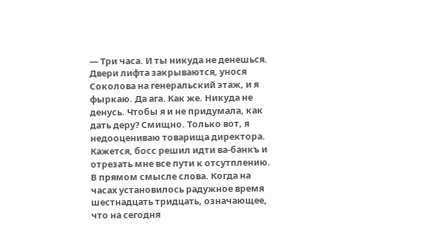— Три часа. И ты никуда не денешься. Двери лифта закрываются, унося Соколова на генеральский этаж, и я фыркаю. Да ага. Как же. Никуда не денусь. Чтобы я и не придумала, как дать деру? Смищно. Только вот, я недооцениваю товарища директора. Кажется, босс решил идти ва-банкъ и отрезать мне все пути к отсутплению. В прямом смысле слова. Когда на часах установилось радужное время шестнадцать тридцать, означающее, что на сегодня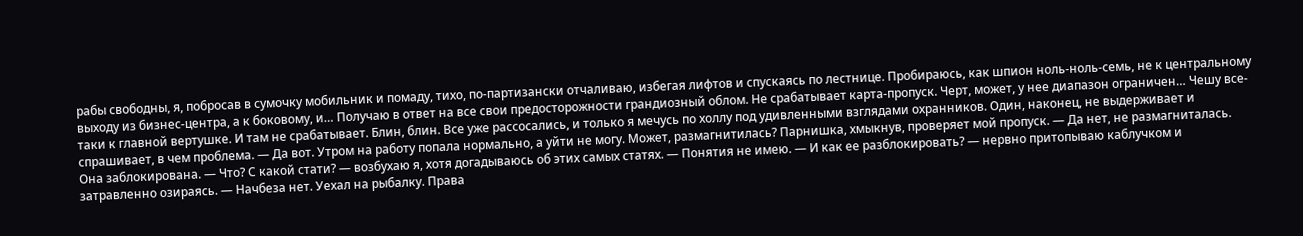рабы свободны, я, побросав в сумочку мобильник и помаду, тихо, по-партизански отчаливаю, избегая лифтов и спускаясь по лестнице. Пробираюсь, как шпион ноль-ноль-семь, не к центральному выходу из бизнес-центра, а к боковому, и… Получаю в ответ на все свои предосторожности грандиозный облом. Не срабатывает карта-пропуск. Черт, может, у нее диапазон ограничен… Чешу все-таки к главной вертушке. И там не срабатывает. Блин, блин. Все уже рассосались, и только я мечусь по холлу под удивленными взглядами охранников. Один, наконец, не выдерживает и спрашивает, в чем проблема. — Да вот. Утром на работу попала нормально, а уйти не могу. Может, размагнитилась? Парнишка, хмыкнув, проверяет мой пропуск. — Да нет, не размагниталась. Она заблокирована. — Что? С какой стати? — возбухаю я, хотя догадываюсь об этих самых статях. — Понятия не имею. — И как ее разблокировать? — нервно притопываю каблучком и затравленно озираясь. — Начбеза нет. Уехал на рыбалку. Права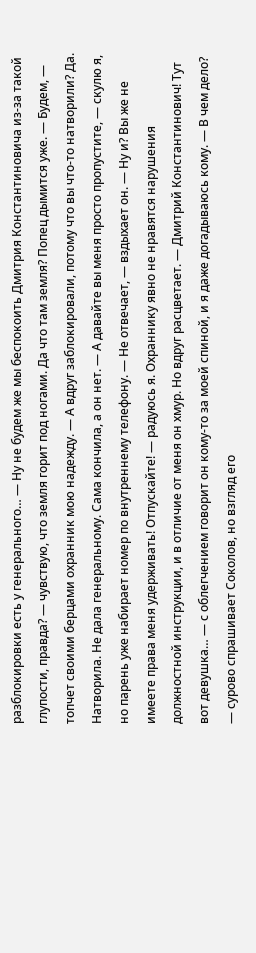разблокировки есть у генерального… — Ну не будем же мы беспокоить Дмитрия Константиновича из-за такой глупости, правда? — чувствую, что земля горит под ногами. Да что там земля? Попец дымится уже. — Будем, — топчет своими берцами охранник мою надежду. — А вдруг заблокировали, потому что вы что-то натворили? Да. Натворила. Не дала генеральному. Сама кончила, а он нет. — А давайте вы меня просто пропустите, — скулю я, но парень уже набирает номер по внутреннему телефону. — Не отвечает, — вздыхает он. — Ну и? Вы же не имеете права меня удерживать! Отпускайте! — радуюсь я. Охраннику явно не нравятся нарушения должностной инструкции, и в отличие от меня он хмур. Но вдруг расцветает. — Дмитрий Константинович! Тут вот девушка… — с облегчением говорит он кому-то за моей спиной, и я даже догадываюсь кому. — В чем дело? — сурово спрашивает Соколов, но взгляд его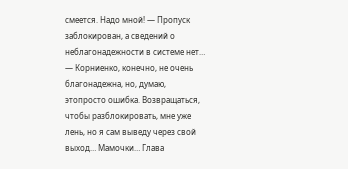смеется. Надо мной! — Пропуск заблокирован, а сведений о неблагонадежности в системе нет… — Корниенко, конечно, не очень благонадежна, но, думаю, этопросто ошибка. Возвращаться, чтобы разблокировать, мне уже лень, но я сам выведу через свой выход… Мамочки… Глава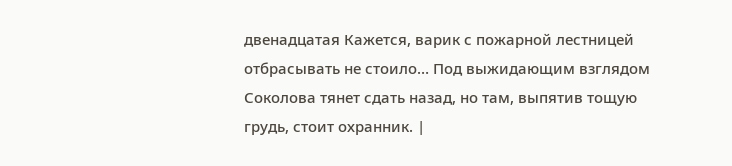двенадцатая Кажется, варик с пожарной лестницей отбрасывать не стоило… Под выжидающим взглядом Соколова тянет сдать назад, но там, выпятив тощую грудь, стоит охранник. |